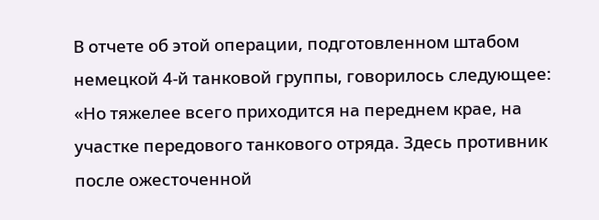В отчете об этой операции, подготовленном штабом немецкой 4-й танковой группы, говорилось следующее: «Но тяжелее всего приходится на переднем крае, на участке передового танкового отряда. Здесь противник после ожесточенной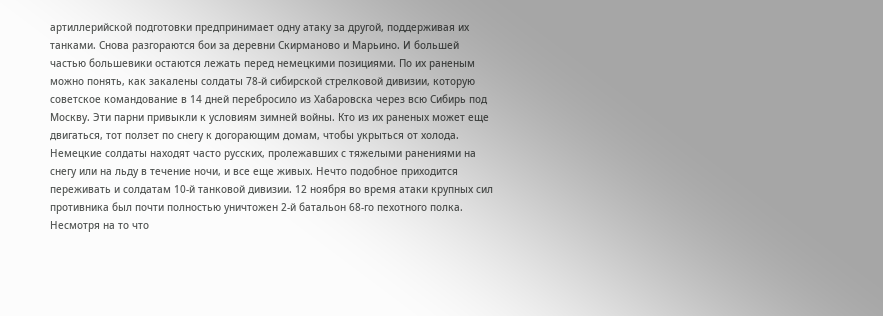артиллерийской подготовки предпринимает одну атаку за другой, поддерживая их танками. Снова разгораются бои за деревни Скирманово и Марьино. И большей частью большевики остаются лежать перед немецкими позициями. По их раненым можно понять, как закалены солдаты 78-й сибирской стрелковой дивизии, которую советское командование в 14 дней перебросило из Хабаровска через всю Сибирь под Москву. Эти парни привыкли к условиям зимней войны. Кто из их раненых может еще двигаться, тот ползет по снегу к догорающим домам, чтобы укрыться от холода. Немецкие солдаты находят часто русских, пролежавших с тяжелыми ранениями на снегу или на льду в течение ночи, и все еще живых. Нечто подобное приходится переживать и солдатам 10-й танковой дивизии. 12 ноября во время атаки крупных сил противника был почти полностью уничтожен 2-й батальон 68-го пехотного полка. Несмотря на то что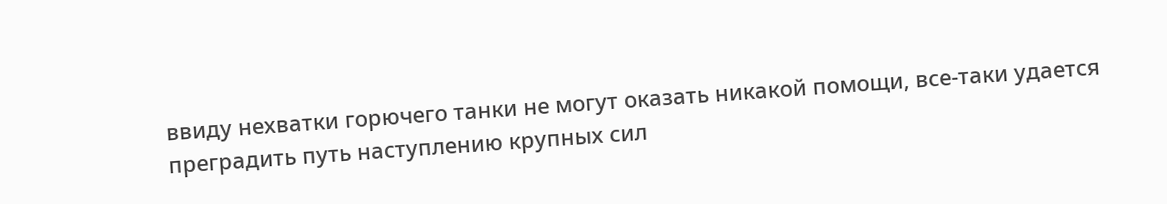ввиду нехватки горючего танки не могут оказать никакой помощи, все-таки удается преградить путь наступлению крупных сил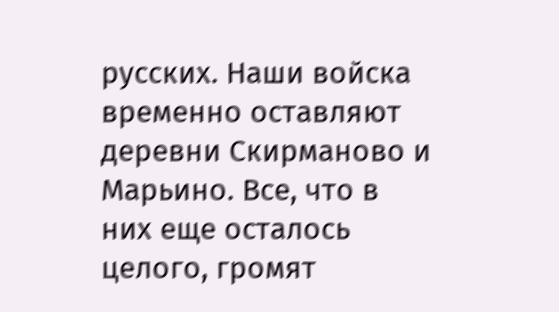русских. Наши войска временно оставляют деревни Скирманово и Марьино. Все, что в них еще осталось целого, громят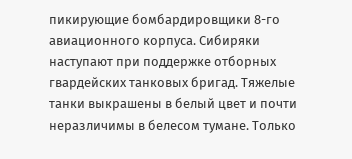пикирующие бомбардировщики 8-го авиационного корпуса. Сибиряки наступают при поддержке отборных гвардейских танковых бригад. Тяжелые танки выкрашены в белый цвет и почти неразличимы в белесом тумане. Только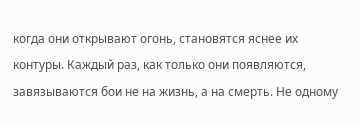когда они открывают огонь, становятся яснее их контуры. Каждый раз, как только они появляются, завязываются бои не на жизнь, а на смерть. Не одному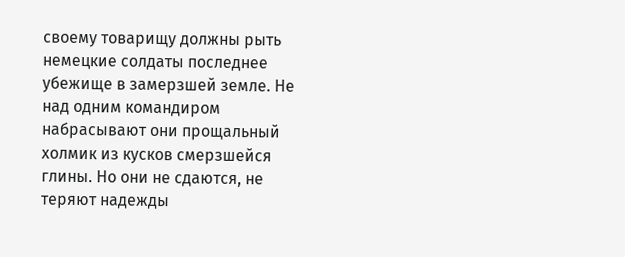своему товарищу должны рыть немецкие солдаты последнее убежище в замерзшей земле. Не над одним командиром набрасывают они прощальный холмик из кусков смерзшейся глины. Но они не сдаются, не теряют надежды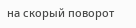на скорый поворот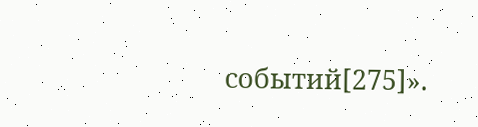событий[275]».